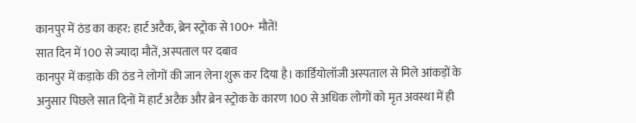कानपुर में ठंड का कहर: हार्ट अटैक, ब्रेन स्ट्रोक से 100+ मौतें!
सात दिन में 100 से ज्यादा मौतें, अस्पताल पर दबाव
कानपुर में कड़ाके की ठंड ने लोगों की जान लेना शुरू कर दिया है। कार्डियोलॉजी अस्पताल से मिले आंकड़ों के अनुसार पिछले सात दिनों में हार्ट अटैक और ब्रेन स्ट्रोक के कारण 100 से अधिक लोगों को मृत अवस्था में ही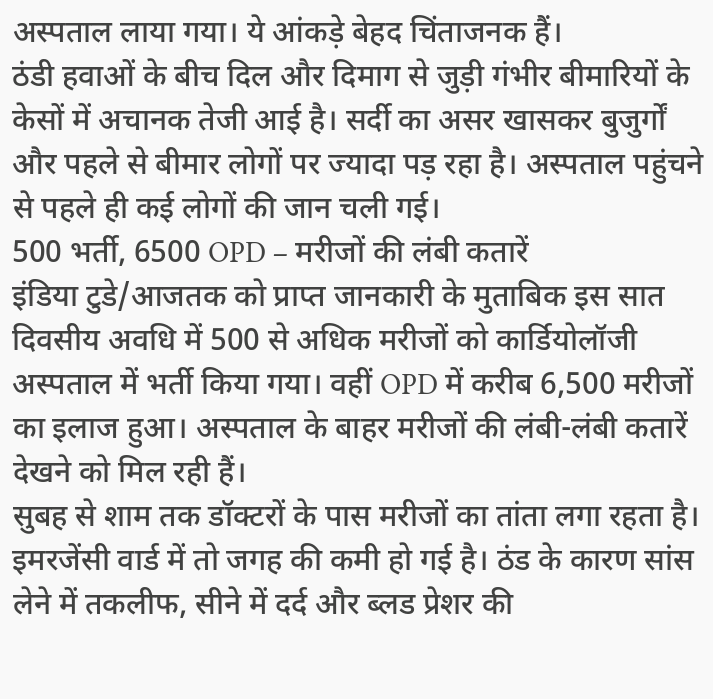अस्पताल लाया गया। ये आंकड़े बेहद चिंताजनक हैं।
ठंडी हवाओं के बीच दिल और दिमाग से जुड़ी गंभीर बीमारियों के केसों में अचानक तेजी आई है। सर्दी का असर खासकर बुजुर्गों और पहले से बीमार लोगों पर ज्यादा पड़ रहा है। अस्पताल पहुंचने से पहले ही कई लोगों की जान चली गई।
500 भर्ती, 6500 OPD – मरीजों की लंबी कतारें
इंडिया टुडे/आजतक को प्राप्त जानकारी के मुताबिक इस सात दिवसीय अवधि में 500 से अधिक मरीजों को कार्डियोलॉजी अस्पताल में भर्ती किया गया। वहीं OPD में करीब 6,500 मरीजों का इलाज हुआ। अस्पताल के बाहर मरीजों की लंबी-लंबी कतारें देखने को मिल रही हैं।
सुबह से शाम तक डॉक्टरों के पास मरीजों का तांता लगा रहता है। इमरजेंसी वार्ड में तो जगह की कमी हो गई है। ठंड के कारण सांस लेने में तकलीफ, सीने में दर्द और ब्लड प्रेशर की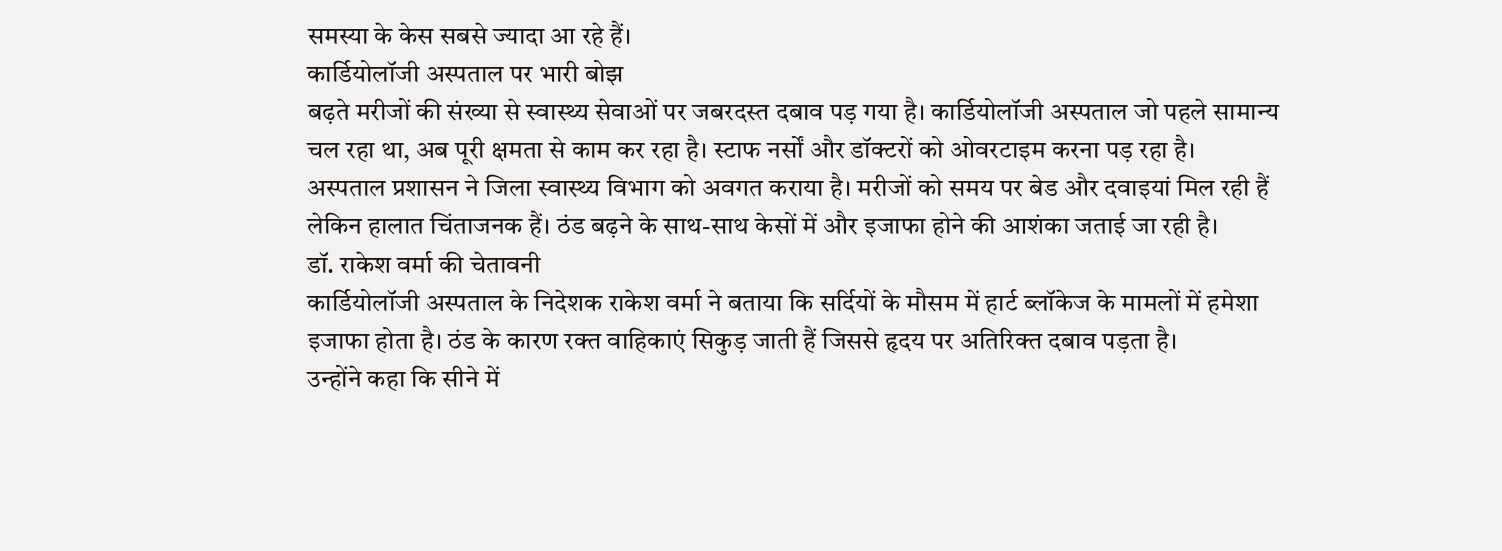समस्या के केस सबसे ज्यादा आ रहे हैं।
कार्डियोलॉजी अस्पताल पर भारी बोझ
बढ़ते मरीजों की संख्या से स्वास्थ्य सेवाओं पर जबरदस्त दबाव पड़ गया है। कार्डियोलॉजी अस्पताल जो पहले सामान्य चल रहा था, अब पूरी क्षमता से काम कर रहा है। स्टाफ नर्सों और डॉक्टरों को ओवरटाइम करना पड़ रहा है।
अस्पताल प्रशासन ने जिला स्वास्थ्य विभाग को अवगत कराया है। मरीजों को समय पर बेड और दवाइयां मिल रही हैं लेकिन हालात चिंताजनक हैं। ठंड बढ़ने के साथ-साथ केसों में और इजाफा होने की आशंका जताई जा रही है।
डॉ. राकेश वर्मा की चेतावनी
कार्डियोलॉजी अस्पताल के निदेशक राकेश वर्मा ने बताया कि सर्दियों के मौसम में हार्ट ब्लॉकेज के मामलों में हमेशा इजाफा होता है। ठंड के कारण रक्त वाहिकाएं सिकुड़ जाती हैं जिससे हृदय पर अतिरिक्त दबाव पड़ता है।
उन्होंने कहा कि सीने में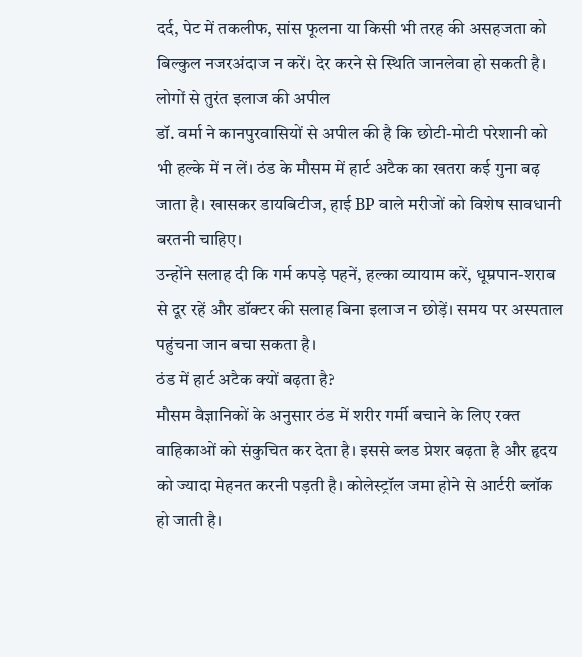दर्द, पेट में तकलीफ, सांस फूलना या किसी भी तरह की असहजता को बिल्कुल नजरअंदाज न करें। देर करने से स्थिति जानलेवा हो सकती है।
लोगों से तुरंत इलाज की अपील
डॉ. वर्मा ने कानपुरवासियों से अपील की है कि छोटी-मोटी परेशानी को भी हल्के में न लें। ठंड के मौसम में हार्ट अटैक का खतरा कई गुना बढ़ जाता है। खासकर डायबिटीज, हाई BP वाले मरीजों को विशेष सावधानी बरतनी चाहिए।
उन्होंने सलाह दी कि गर्म कपड़े पहनें, हल्का व्यायाम करें, धूम्रपान-शराब से दूर रहें और डॉक्टर की सलाह बिना इलाज न छोड़ें। समय पर अस्पताल पहुंचना जान बचा सकता है।
ठंड में हार्ट अटैक क्यों बढ़ता है?
मौसम वैज्ञानिकों के अनुसार ठंड में शरीर गर्मी बचाने के लिए रक्त वाहिकाओं को संकुचित कर देता है। इससे ब्लड प्रेशर बढ़ता है और हृदय को ज्यादा मेहनत करनी पड़ती है। कोलेस्ट्रॉल जमा होने से आर्टरी ब्लॉक हो जाती है।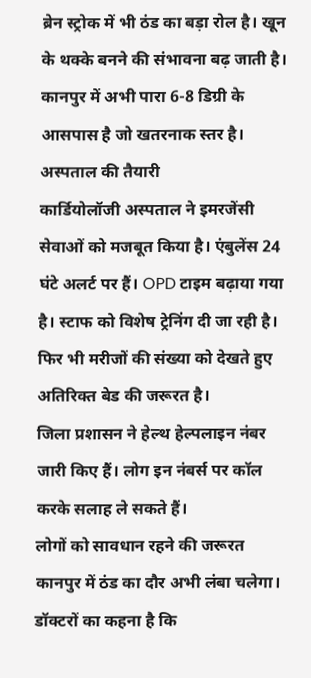ब्रेन स्ट्रोक में भी ठंड का बड़ा रोल है। खून के थक्के बनने की संभावना बढ़ जाती है। कानपुर में अभी पारा 6-8 डिग्री के आसपास है जो खतरनाक स्तर है।
अस्पताल की तैयारी
कार्डियोलॉजी अस्पताल ने इमरजेंसी सेवाओं को मजबूत किया है। एंबुलेंस 24 घंटे अलर्ट पर हैं। OPD टाइम बढ़ाया गया है। स्टाफ को विशेष ट्रेनिंग दी जा रही है। फिर भी मरीजों की संख्या को देखते हुए अतिरिक्त बेड की जरूरत है।
जिला प्रशासन ने हेल्थ हेल्पलाइन नंबर जारी किए हैं। लोग इन नंबर्स पर कॉल करके सलाह ले सकते हैं।
लोगों को सावधान रहने की जरूरत
कानपुर में ठंड का दौर अभी लंबा चलेगा। डॉक्टरों का कहना है कि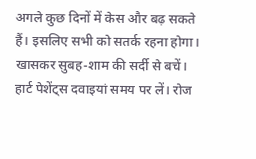अगले कुछ दिनों में केस और बढ़ सकते हैं। इसलिए सभी को सतर्क रहना होगा। खासकर सुबह-शाम की सर्दी से बचें।
हार्ट पेशेंट्स दवाइयां समय पर लें। रोज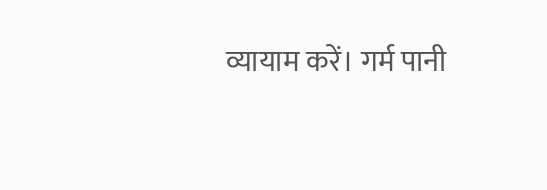व्यायाम करें। गर्म पानी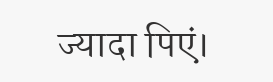ज्यादा पिएं।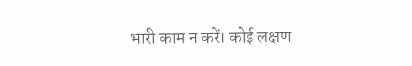भारी काम न करें। कोई लक्षण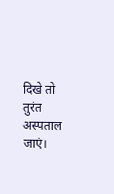दिखे तो तुरंत अस्पताल जाएं।